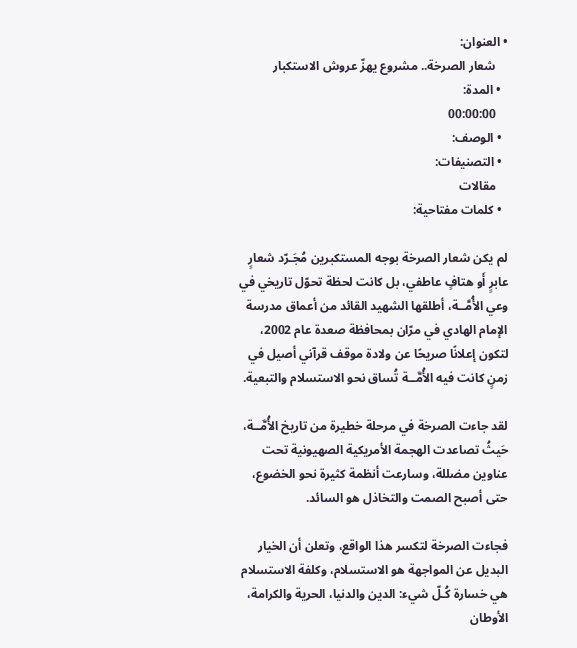• العنوان:
    شعار الصرخة.. مشروع يهزّ عروش الاستكبار
  • المدة:
    00:00:00
  • الوصف:
  • التصنيفات:
    مقالات
  • كلمات مفتاحية:

لم يكن شعار الصرخة بوجه المستكبرين مُجَـرّد شعارٍ عابرٍ أَو هتافٍ عاطفي، بل كانت لحظة تحوّل تاريخي في وعي الأُمَّــة، أطلقها الشهيد القائد من أعماق مدرسة الإمام الهادي في مرّان بمحافظة صعدة عام 2002، لتكون إعلانًا صريحًا عن ولادة موقف قرآني أصيل في زمنٍ كانت فيه الأُمَّــة تُساق نحو الاستسلام والتبعية.

لقد جاءت الصرخة في مرحلة خطيرة من تاريخ الأُمَّــة، حَيثُ تصاعدت الهجمة الأمريكية الصهيونية تحت عناوين مضللة، وسارعت أنظمة كثيرة نحو الخضوع، حتى أصبح الصمت والتخاذل هو السائد.

فجاءت الصرخة لتكسر هذا الواقع، وتعلن أن الخيار البديل عن المواجهة هو الاستسلام، وكلفة الاستسلام هي خسارة كُـلّ شيء: الدين والدنيا، الحرية والكرامة، الأوطان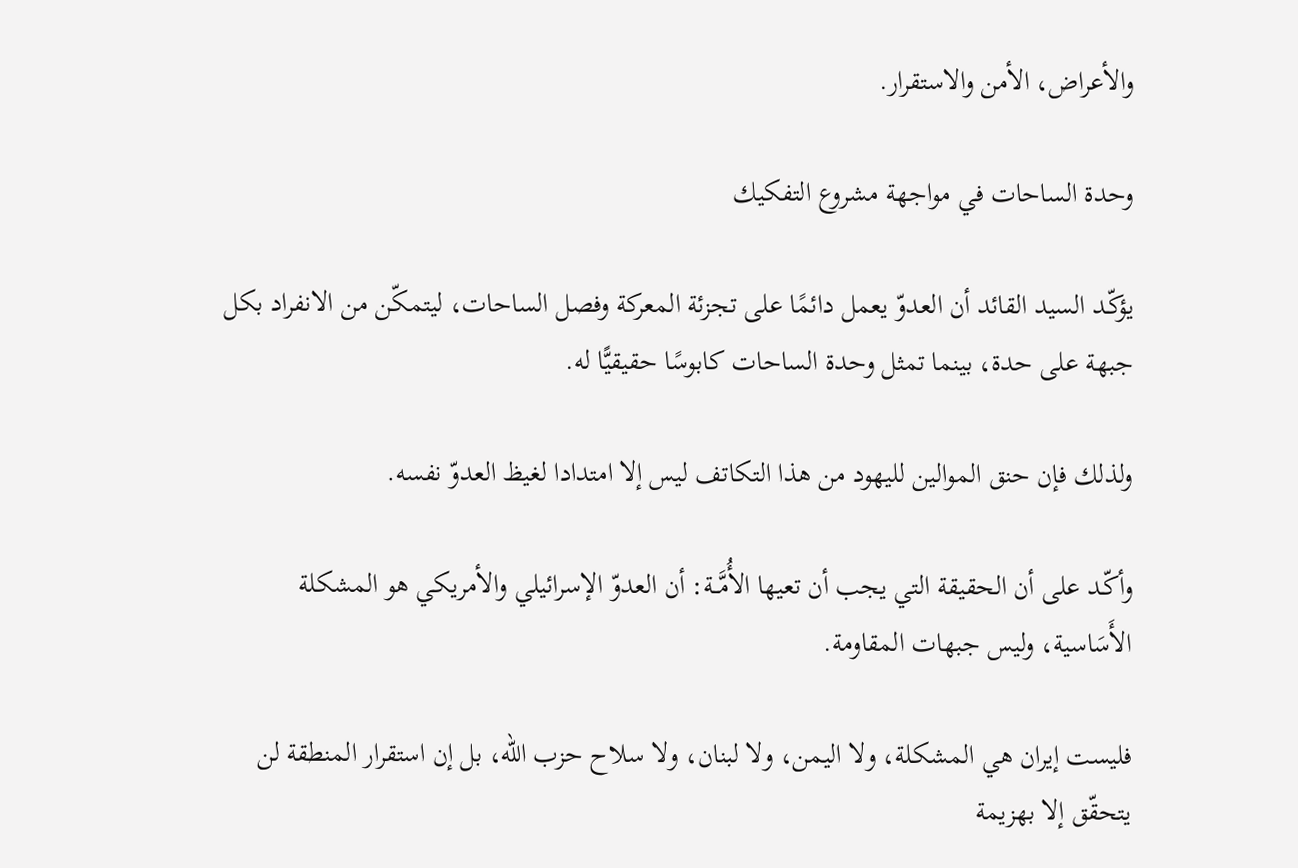والأعراض، الأمن والاستقرار.

وحدة الساحات في مواجهة مشروع التفكيك

يؤكّـد السيد القائد أن العدوّ يعمل دائمًا على تجزئة المعركة وفصل الساحات، ليتمكّن من الانفراد بكل جبهة على حدة، بينما تمثل وحدة الساحات كابوسًا حقيقيًّا له.

ولذلك فإن حنق الموالين لليهود من هذا التكاتف ليس إلا امتدادا لغيظ العدوّ نفسه.

وأكّـد على أن الحقيقة التي يجب أن تعيها الأُمَّــة: أن العدوّ الإسرائيلي والأمريكي هو المشكلة الأَسَاسية، وليس جبهات المقاومة.

فليست إيران هي المشكلة، ولا اليمن، ولا لبنان، ولا سلاح حزب الله، بل إن استقرار المنطقة لن يتحقّق إلا بهزيمة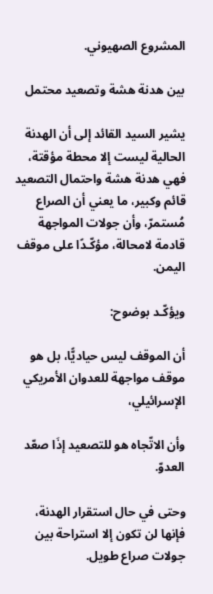المشروع الصهيوني.

بين هدنة هشة وتصعيد محتمل

يشير السيد القائد إلى أن الهدنة الحالية ليست إلا محطة مؤقتة، فهي هدنة هشة واحتمال التصعيد قائم وكبير، ما يعني أن الصراع مُستمرّ، وأن جولات المواجهة قادمة لامحالة، مؤكّـدًا على موقف اليمن.

ويؤكّـد بوضوح:

أن الموقف ليس حياديًّا، بل هو موقف مواجهة للعدوان الأمريكي الإسرائيلي،

وأن الاتّجاه هو للتصعيد إذَا صعّد العدوّ.

وحتى في حال استقرار الهدنة، فإنها لن تكون إلا استراحة بين جولات صراع طويل.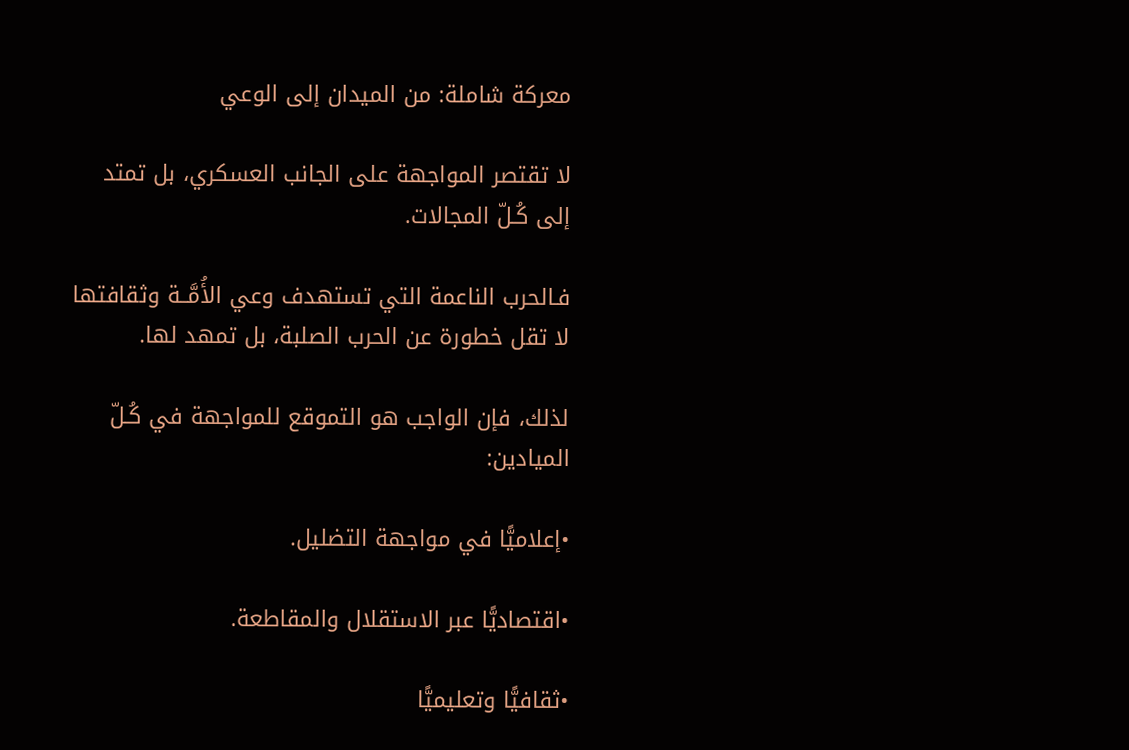معركة شاملة: من الميدان إلى الوعي

لا تقتصر المواجهة على الجانب العسكري، بل تمتد إلى كُـلّ المجالات.

فـالحرب الناعمة التي تستهدف وعي الأُمَّــة وثقافتها لا تقل خطورة عن الحرب الصلبة، بل تمهد لها.

لذلك، فإن الواجب هو التموقع للمواجهة في كُـلّ الميادين:

•إعلاميًّا في مواجهة التضليل.

•اقتصاديًّا عبر الاستقلال والمقاطعة.

•ثقافيًّا وتعليميًّا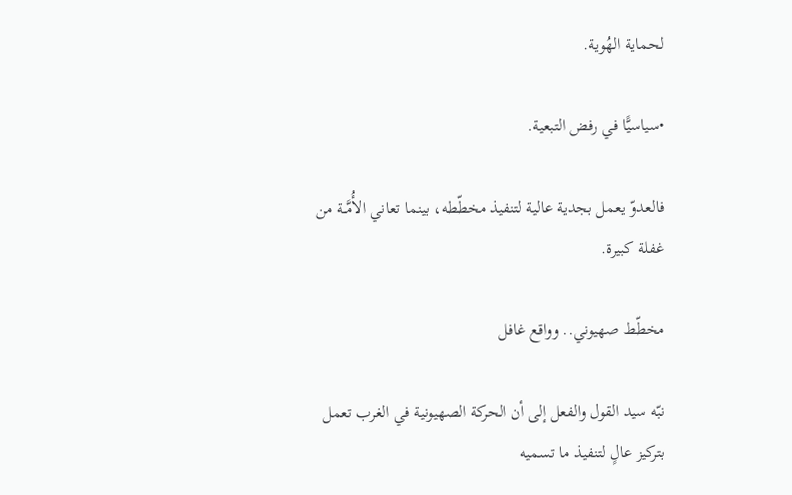لحماية الهُوية.

•سياسيًّا في رفض التبعية.

فالعدوّ يعمل بجدية عالية لتنفيذ مخطّطه، بينما تعاني الأُمَّــة من غفلة كبيرة.

مخطّط صهيوني.. وواقع غافل

نبّه سيد القول والفعل إلى أن الحركة الصهيونية في الغرب تعمل بتركيز عالٍ لتنفيذ ما تسميه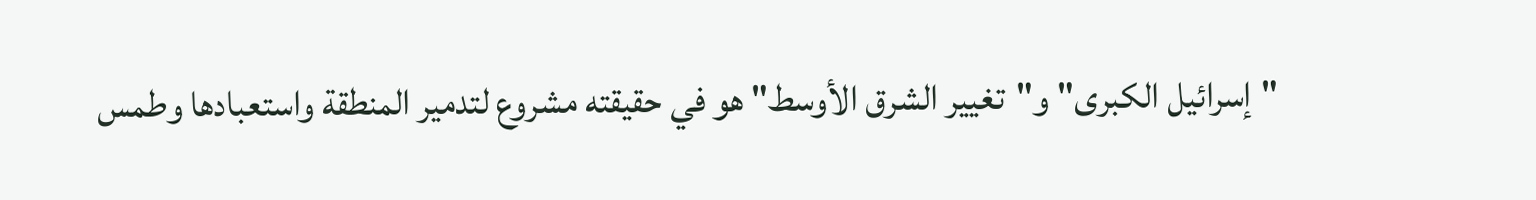"إسرائيل الكبرى" و"تغيير الشرق الأوسط" هو في حقيقته مشروع لتدمير المنطقة واستعبادها وطمس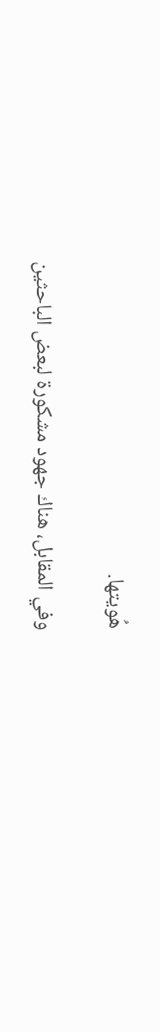هُويتها.

وفي المقابل، هناك جهود مشكورة لبعض الباحثين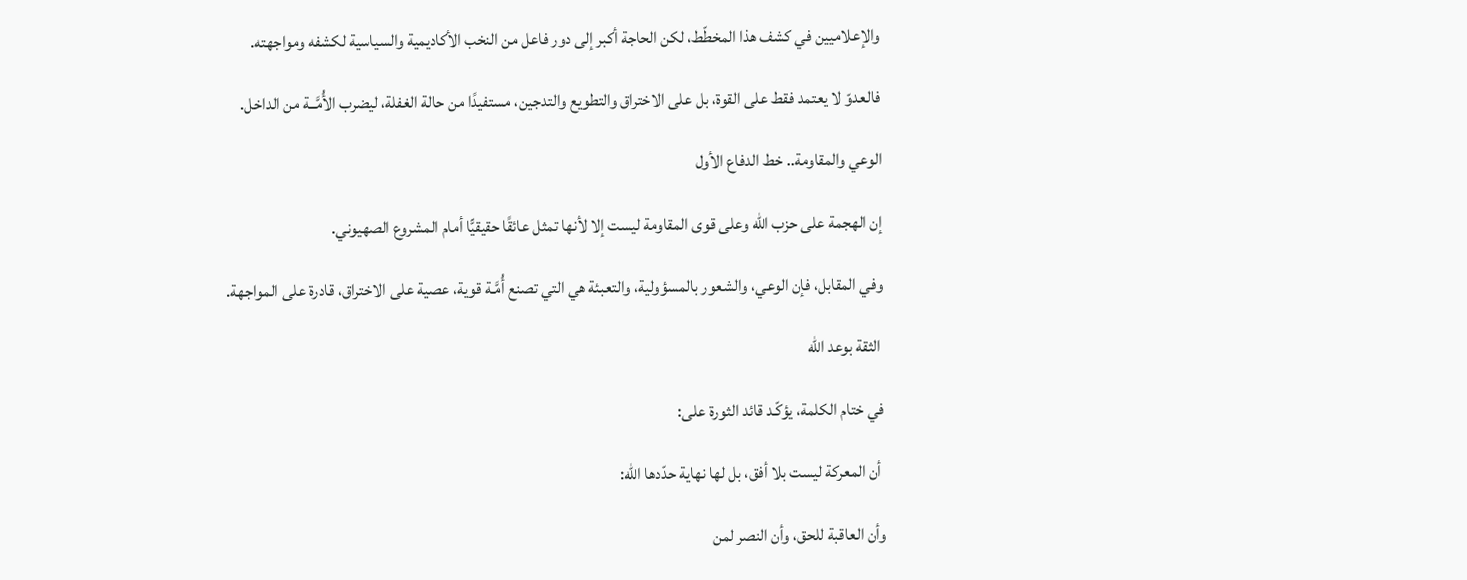والإعلاميين في كشف هذا المخطّط، لكن الحاجة أكبر إلى دور فاعل من النخب الأكاديمية والسياسية لكشفه ومواجهته.

فالعدوّ لا يعتمد فقط على القوة، بل على الاختراق والتطويع والتدجين، مستفيدًا من حالة الغفلة، ليضرب الأُمَّــة من الداخل.

الوعي والمقاومة.. خط الدفاع الأول

إن الهجمة على حزب الله وعلى قوى المقاومة ليست إلا لأنها تمثل عائقًا حقيقيًّا أمام المشروع الصهيوني.

وفي المقابل، فإن الوعي، والشعور بالمسؤولية، والتعبئة هي التي تصنع أُمَّـة قوية، عصية على الاختراق، قادرة على المواجهة.

 الثقة بوعد الله

في ختام الكلمة، يؤكّـد قائد الثورة على:

 أن المعركة ليست بلا أفق، بل لها نهاية حدّدها الله:

وأن العاقبة للحق، وأن النصر لمن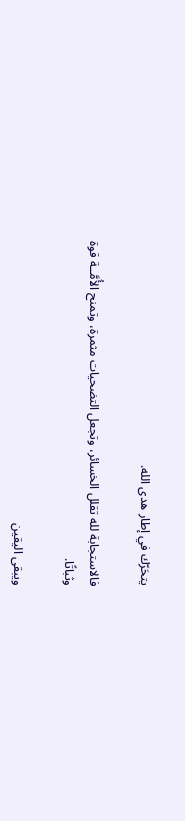يتحَرّك في إطار هدى الله.

فالاستجابة لله تقلل الخسائر، وتجعل التضحيات مثمرة، وتمنح الأُمَّــة قوة وثباتًا.

ويبقى اليقين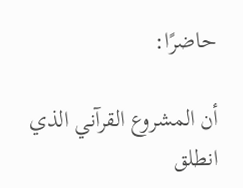حاضرًا:

أن المشروع القرآني الذي انطلق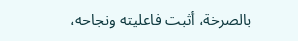بالصرخة، أثبت فاعليته ونجاحه،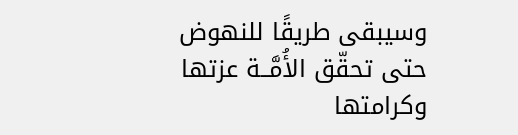وسيبقى طريقًا للنهوض حتى تحقّق الأُمَّــة عزتها وكرامتها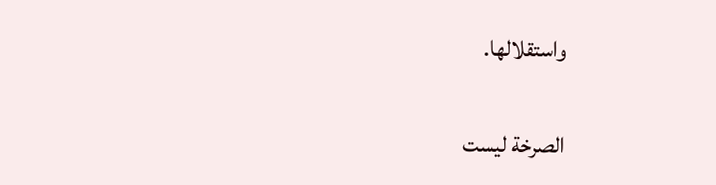واستقلالها.

الصرخة ليست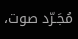مُجَـرّد صوت،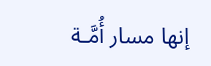إنها مسار أُمَّـة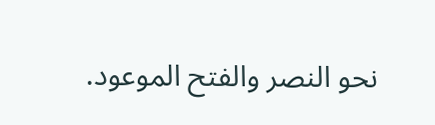نحو النصر والفتح الموعود.